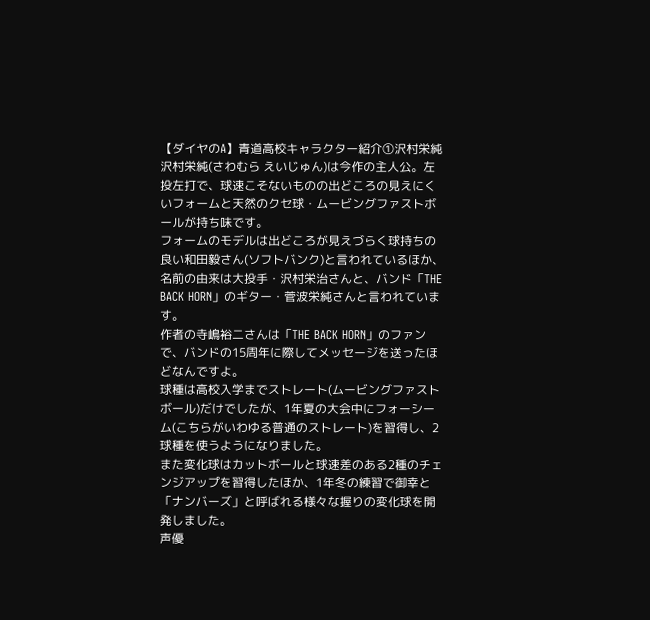【ダイヤのA】青道高校キャラクター紹介①沢村栄純
沢村栄純(さわむら えいじゅん)は今作の主人公。左投左打で、球速こそないものの出どころの見えにくいフォームと天然のクセ球・ムービングファストボールが持ち味です。
フォームのモデルは出どころが見えづらく球持ちの良い和田毅さん(ソフトバンク)と言われているほか、名前の由来は大投手・沢村栄治さんと、バンド「THE BACK HORN」のギター・菅波栄純さんと言われています。
作者の寺嶋裕二さんは「THE BACK HORN」のファンで、バンドの15周年に際してメッセージを送ったほどなんですよ。
球種は高校入学までストレート(ムービングファストボール)だけでしたが、1年夏の大会中にフォーシーム(こちらがいわゆる普通のストレート)を習得し、2球種を使うようになりました。
また変化球はカットボールと球速差のある2種のチェンジアップを習得したほか、1年冬の練習で御幸と「ナンバーズ」と呼ばれる様々な握りの変化球を開発しました。
声優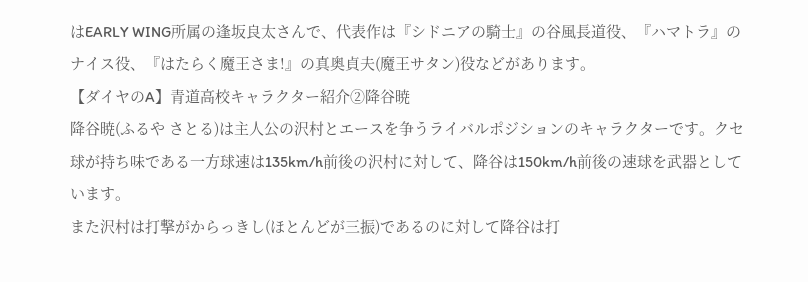はEARLY WING所属の逢坂良太さんで、代表作は『シドニアの騎士』の谷風長道役、『ハマトラ』のナイス役、『はたらく魔王さま!』の真奥貞夫(魔王サタン)役などがあります。
【ダイヤのA】青道高校キャラクター紹介②降谷暁
降谷暁(ふるや さとる)は主人公の沢村とエースを争うライバルポジションのキャラクターです。クセ球が持ち味である一方球速は135km/h前後の沢村に対して、降谷は150km/h前後の速球を武器としています。
また沢村は打撃がからっきし(ほとんどが三振)であるのに対して降谷は打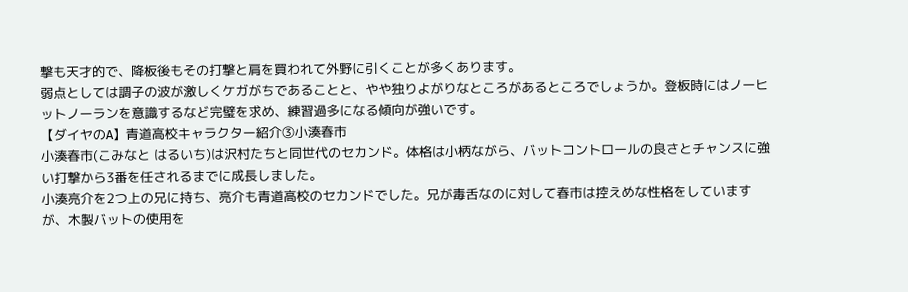撃も天才的で、降板後もその打撃と肩を買われて外野に引くことが多くあります。
弱点としては調子の波が激しくケガがちであることと、やや独りよがりなところがあるところでしょうか。登板時にはノーヒットノーランを意識するなど完璧を求め、練習過多になる傾向が強いです。
【ダイヤのA】青道高校キャラクター紹介③小湊春市
小湊春市(こみなと はるいち)は沢村たちと同世代のセカンド。体格は小柄ながら、バットコントロールの良さとチャンスに強い打撃から3番を任されるまでに成長しました。
小湊亮介を2つ上の兄に持ち、亮介も青道高校のセカンドでした。兄が毒舌なのに対して春市は控えめな性格をしていますが、木製バットの使用を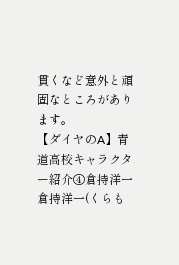貫くなど意外と頑固なところがあります。
【ダイヤのA】青道高校キャラクター紹介④倉持洋一
倉持洋一(くらも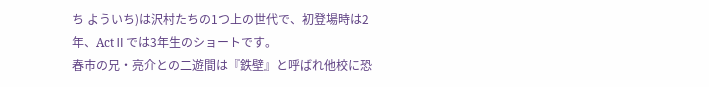ち よういち)は沢村たちの1つ上の世代で、初登場時は2年、ActⅡでは3年生のショートです。
春市の兄・亮介との二遊間は『鉄壁』と呼ばれ他校に恐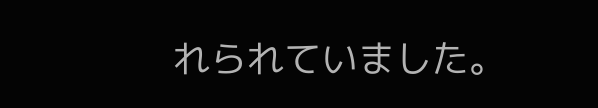れられていました。